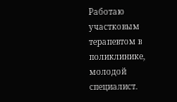Работаю участковым терапевтом в поликлинике, молодой специалист.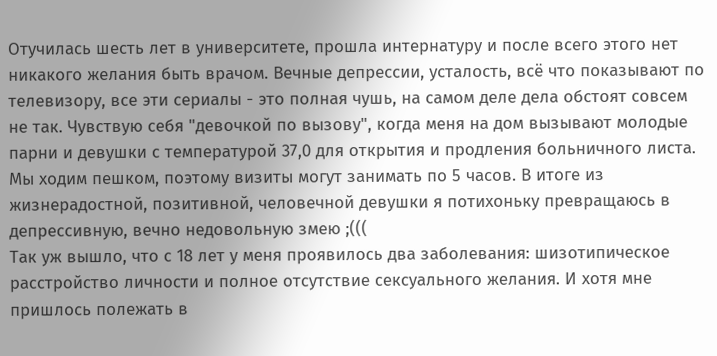Отучилась шесть лет в университете, прошла интернатуру и после всего этого нет никакого желания быть врачом. Вечные депрессии, усталость, всё что показывают по телевизору, все эти сериалы - это полная чушь, на самом деле дела обстоят совсем не так. Чувствую себя "девочкой по вызову", когда меня на дом вызывают молодые парни и девушки с температурой 37,0 для открытия и продления больничного листа. Мы ходим пешком, поэтому визиты могут занимать по 5 часов. В итоге из жизнерадостной, позитивной, человечной девушки я потихоньку превращаюсь в депрессивную, вечно недовольную змею ;(((
Так уж вышло, что с 18 лет у меня проявилось два заболевания: шизотипическое расстройство личности и полное отсутствие ceксуального желания. И хотя мне пришлось полежать в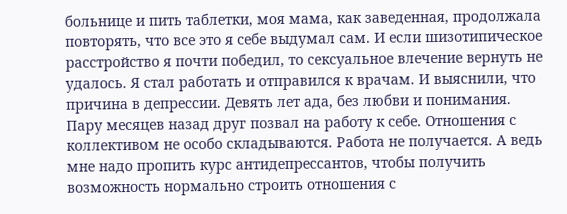больнице и пить таблетки, моя мама, как заведенная, продолжала повторять, что все это я себе выдумал сам. И если шизотипическое расстройство я почти победил, то ceксуальное влечение вернуть не удалось. Я стал работать и отправился к врачам. И выяснили, что причина в депрессии. Девять лет ада, без любви и понимания.
Пару месяцев назад друг позвал на работу к себе. Отношения с коллективом не особо складываются. Работа не получается. А ведь мне надо пропить курс антидепрессантов, чтобы получить возможность нормально строить отношения с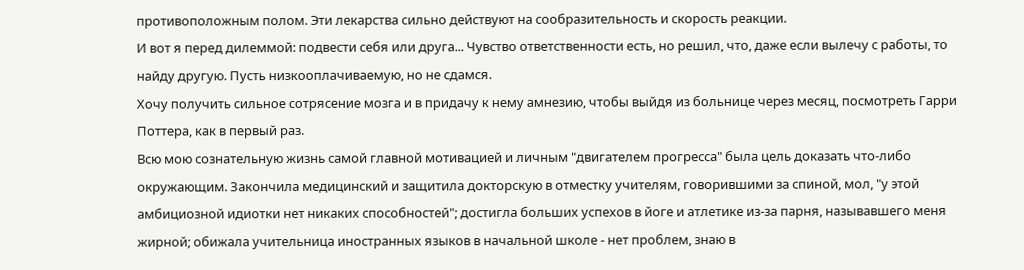противоположным полом. Эти лекарства сильно действуют на сообразительность и скорость реакции.
И вот я перед дилеммой: подвести себя или друга... Чувство ответственности есть, но решил, что, даже если вылечу с работы, то найду другую. Пусть низкооплачиваемую, но не сдамся.
Хочу получить сильное сотрясение мозга и в придачу к нему амнезию, чтобы выйдя из больнице через месяц, посмотреть Гарри Поттера, как в первый раз.
Всю мою сознательную жизнь самой главной мотивацией и личным "двигателем прогресса" была цель доказать что-либо окружающим. Закончила медицинский и защитила докторскую в отместку учителям, говорившими за спиной, мол, "у этой амбициозной идиотки нет никаких способностей"; достигла больших успехов в йоге и атлетике из-за парня, называвшего меня жирной; обижала учительница иностранных языков в начальной школе - нет проблем, знаю в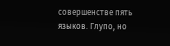совершенстве пять языков. Глупо, но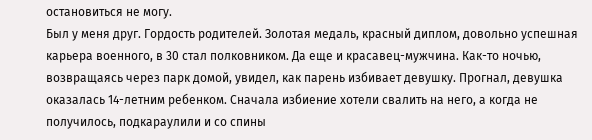остановиться не могу.
Был у меня друг. Гордость родителей. Золотая медаль, красный диплом, довольно успешная карьера военного, в 30 стал полковником. Да еще и красавец-мужчина. Как-то ночью, возвращаясь через парк домой, увидел, как парень избивает девушку. Прогнал, девушка оказалась 14-летним ребенком. Сначала избиение хотели свалить на него, а когда не получилось, подкараулили и со спины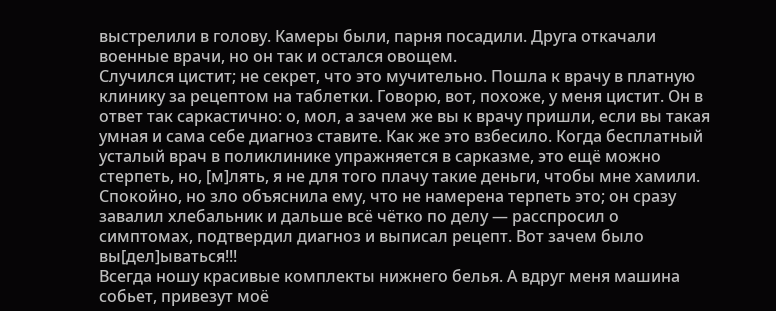выстрелили в голову. Камеры были, парня посадили. Друга откачали военные врачи, но он так и остался овощем.
Случился цистит; не секрет, что это мучительно. Пошла к врачу в платную клинику за рецептом на таблетки. Говорю, вот, похоже, у меня цистит. Он в ответ так саркастично: о, мол, а зачем же вы к врачу пришли, если вы такая умная и сама себе диагноз ставите. Как же это взбесило. Когда бесплатный усталый врач в поликлинике упражняется в сарказме, это ещё можно стерпеть, но, [м]лять, я не для того плачу такие деньги, чтобы мне хамили. Спокойно, но зло объяснила ему, что не намерена терпеть это; он сразу завалил хлебальник и дальше всё чётко по делу — расспросил о симптомах, подтвердил диагноз и выписал рецепт. Вот зачем было вы[дел]ываться!!!
Всегда ношу красивые комплекты нижнего белья. А вдруг меня машина собьет, привезут моё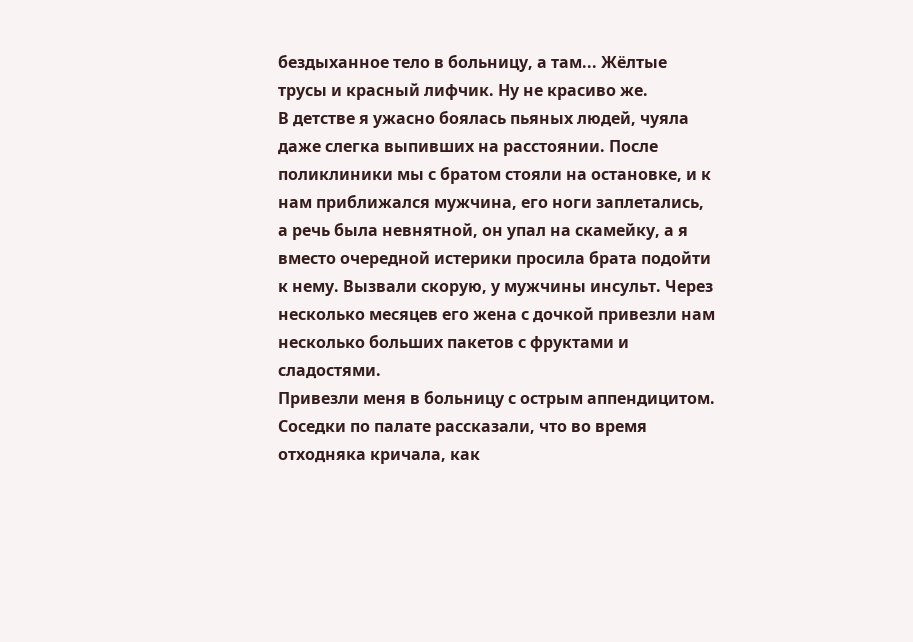бездыханное тело в больницу, а там... Жёлтые трусы и красный лифчик. Ну не красиво же.
В детстве я ужасно боялась пьяных людей, чуяла даже слегка выпивших на расстоянии. После поликлиники мы с братом стояли на остановке, и к нам приближался мужчина, его ноги заплетались, а речь была невнятной, он упал на скамейку, а я вместо очередной истерики просила брата подойти к нему. Вызвали скорую, у мужчины инсульт. Через несколько месяцев его жена с дочкой привезли нам несколько больших пакетов с фруктами и сладостями.
Привезли меня в больницу с острым аппендицитом. Соседки по палате рассказали, что во время отходняка кричала, как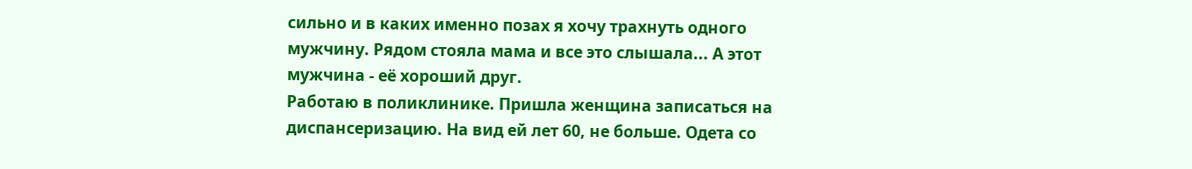сильно и в каких именно позах я хочу трахнуть одного мужчину. Рядом стояла мама и все это слышала... А этот мужчина - её хороший друг.
Работаю в поликлинике. Пришла женщина записаться на диспансеризацию. На вид ей лет 60, не больше. Одета со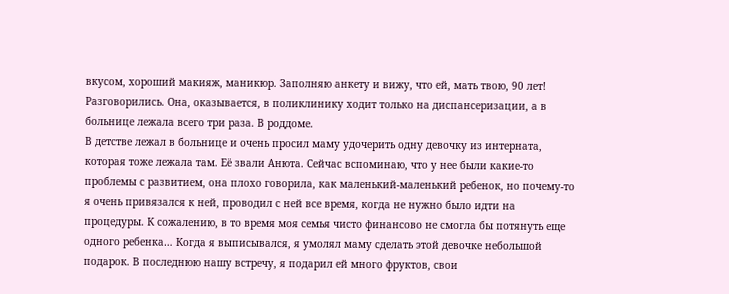вкусом, хороший макияж, маникюр. Заполняю анкету и вижу, что ей, мать твою, 90 лет! Разговорились. Она, оказывается, в поликлинику ходит только на диспансеризации, а в больнице лежала всего три раза. В роддоме.
В детстве лежал в больнице и очень просил маму удочерить одну девочку из интерната, которая тоже лежала там. Её звали Анюта. Сейчас вспоминаю, что у нее были какие-то проблемы с развитием, она плохо говорила, как маленький-маленький ребенок, но почему-то я очень привязался к ней, проводил с ней все время, когда не нужно было идти на процедуры. К сожалению, в то время моя семья чисто финансово не смогла бы потянуть еще одного ребенка… Когда я выписывался, я умолял маму сделать этой девочке небольшой подарок. В последнюю нашу встречу, я подарил ей много фруктов, свои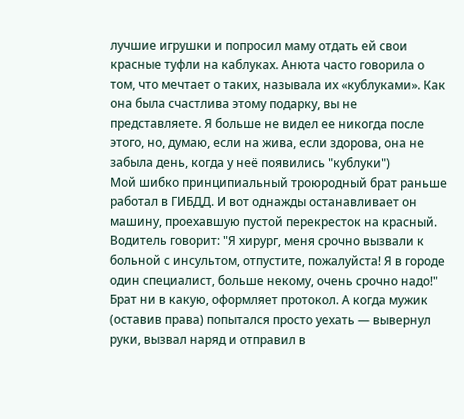лучшие игрушки и попросил маму отдать ей свои красные туфли на каблуках. Анюта часто говорила о том, что мечтает о таких, называла их «кублуками». Как она была счастлива этому подарку, вы не представляете. Я больше не видел ее никогда после этого, но, думаю, если на жива, если здорова, она не забыла день, когда у неё появились "кублуки")
Мой шибко принципиальный троюродный брат раньше работал в ГИБДД. И вот однажды останавливает он машину, проехавшую пустой перекресток на красный. Водитель говорит: "Я хирург, меня срочно вызвали к больной с инсультом, отпустите, пожалуйста! Я в городе один специалист, больше некому, очень срочно надо!" Брат ни в какую, оформляет протокол. А когда мужик (оставив права) попытался просто уехать — вывернул руки, вызвал наряд и отправил в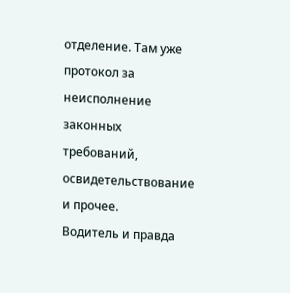отделение. Там уже протокол за неисполнение законных требований, освидетельствование и прочее.
Водитель и правда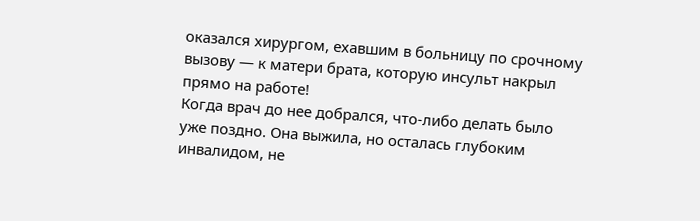оказался хирургом, ехавшим в больницу по срочному вызову — к матери брата, которую инсульт накрыл прямо на работе!
Когда врач до нее добрался, что-либо делать было уже поздно. Она выжила, но осталась глубоким инвалидом, не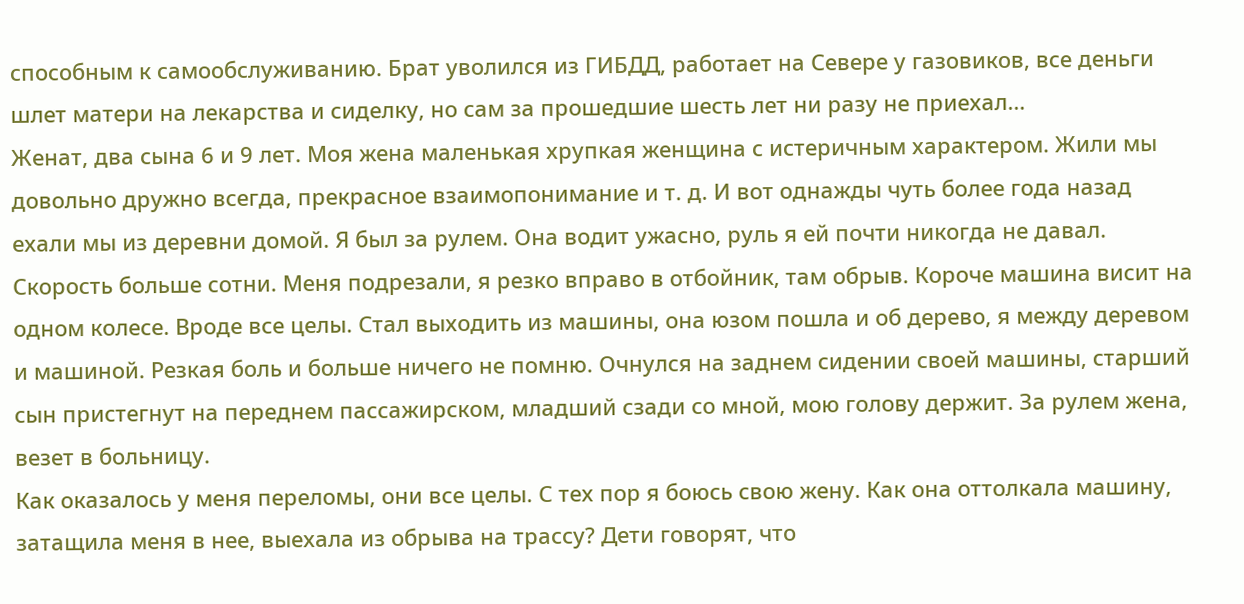способным к самообслуживанию. Брат уволился из ГИБДД, работает на Севере у газовиков, все деньги шлет матери на лекарства и сиделку, но сам за прошедшие шесть лет ни разу не приехал…
Женат, два сына 6 и 9 лет. Моя жена маленькая хрупкая женщина с истеричным характером. Жили мы довольно дружно всегда, прекрасное взаимопонимание и т. д. И вот однажды чуть более года назад ехали мы из деревни домой. Я был за рулем. Она водит ужасно, руль я ей почти никогда не давал. Скорость больше сотни. Меня подрезали, я резко вправо в отбойник, там обрыв. Короче машина висит на одном колесе. Вроде все целы. Стал выходить из машины, она юзом пошла и об дерево, я между деревом и машиной. Резкая боль и больше ничего не помню. Очнулся на заднем сидении своей машины, старший сын пристегнут на переднем пассажирском, младший сзади со мной, мою голову держит. За рулем жена, везет в больницу.
Как оказалось у меня переломы, они все целы. С тех пор я боюсь свою жену. Как она оттолкала машину, затащила меня в нее, выехала из обрыва на трассу? Дети говорят, что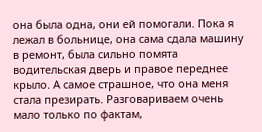она была одна, они ей помогали. Пока я лежал в больнице, она сама сдала машину в ремонт, была сильно помята водительская дверь и правое переднее крыло. А самое страшное, что она меня стала презирать. Разговариваем очень мало только по фактам,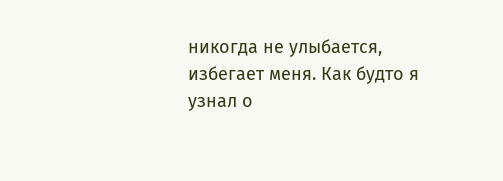никогда не улыбается, избегает меня. Как будто я узнал о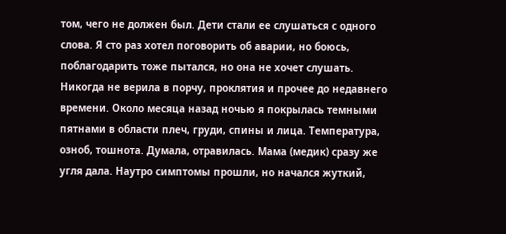том, чего не должен был. Дети стали ее слушаться с одного слова. Я сто раз хотел поговорить об аварии, но боюсь, поблагодарить тоже пытался, но она не хочет слушать.
Никогда не верила в порчу, проклятия и прочее до недавнего времени. Около месяца назад ночью я покрылась темными пятнами в области плеч, груди, спины и лица. Температура, озноб, тошнота. Думала, отравилась. Мама (медик) сразу же угля дала. Наутро симптомы прошли, но начался жуткий,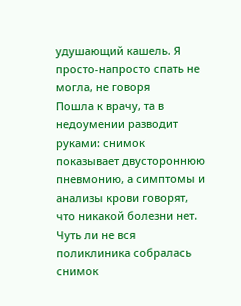удушающий кашель. Я просто-напросто спать не могла, не говоря
Пошла к врачу, та в недоумении разводит руками: снимок показывает двустороннюю пневмонию, а симптомы и анализы крови говорят, что никакой болезни нет. Чуть ли не вся поликлиника собралась снимок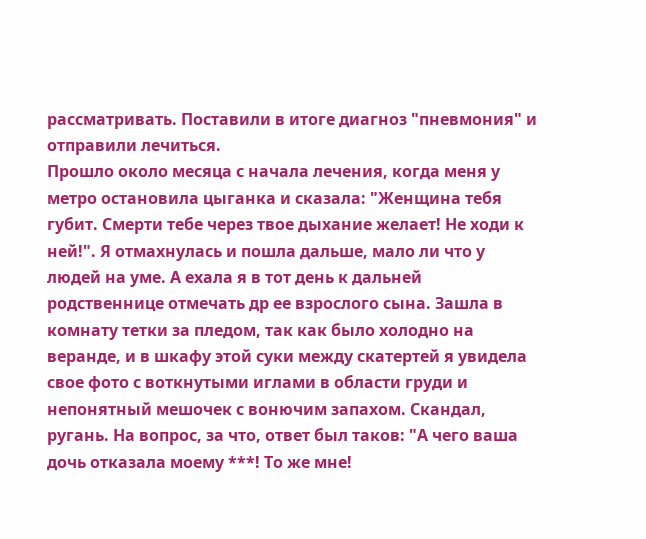рассматривать. Поставили в итоге диагноз "пневмония" и отправили лечиться.
Прошло около месяца с начала лечения, когда меня у метро остановила цыганка и сказала: "Женщина тебя губит. Смерти тебе через твое дыхание желает! Не ходи к ней!". Я отмахнулась и пошла дальше, мало ли что у людей на уме. А ехала я в тот день к дальней родственнице отмечать др ее взрослого сына. Зашла в комнату тетки за пледом, так как было холодно на веранде, и в шкафу этой суки между скатертей я увидела свое фото с воткнутыми иглами в области груди и непонятный мешочек с вонючим запахом. Скандал, ругань. На вопрос, за что, ответ был таков: "А чего ваша дочь отказала моему ***! То же мне!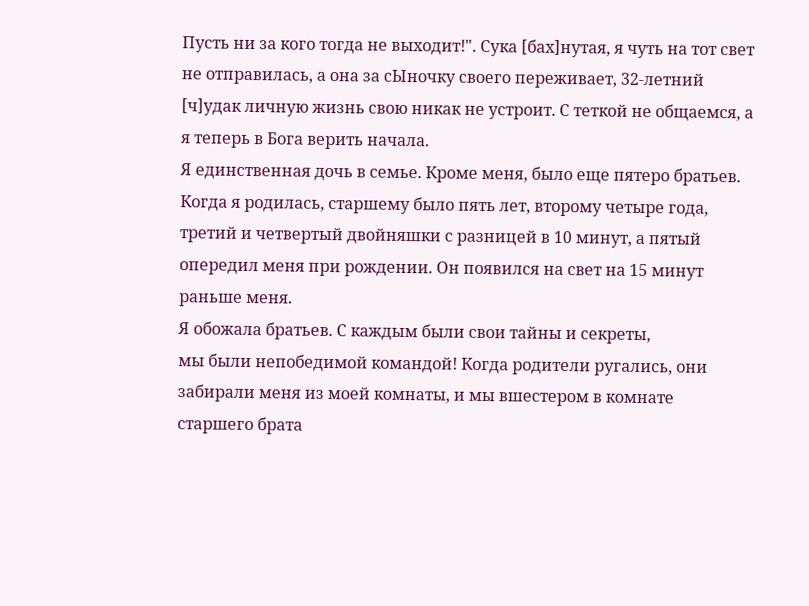Пусть ни за кого тогда не выходит!". Сука [бах]нутая, я чуть на тот свет не отправилась, а она за сЫночку своего переживает, 32-летний [ч]удак личную жизнь свою никак не устроит. С теткой не общаемся, а я теперь в Бога верить начала.
Я единственная дочь в семье. Кроме меня, было еще пятеро братьев.
Когда я родилась, старшему было пять лет, второму четыре года, третий и четвертый двойняшки с разницей в 10 минут, а пятый опередил меня при рождении. Он появился на свет на 15 минут раньше меня.
Я обожала братьев. С каждым были свои тайны и секреты,
мы были непобедимой командой! Когда родители ругались, они забирали меня из моей комнаты, и мы вшестером в комнате старшего брата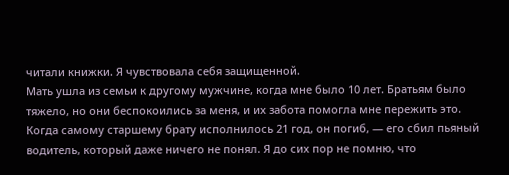читали книжки. Я чувствовала себя защищенной.
Мать ушла из семьи к другому мужчине, когда мне было 10 лет. Братьям было тяжело, но они беспокоились за меня, и их забота помогла мне пережить это.
Когда самому старшему брату исполнилось 21 год, он погиб, — его сбил пьяный водитель, который даже ничего не понял. Я до сих пор не помню, что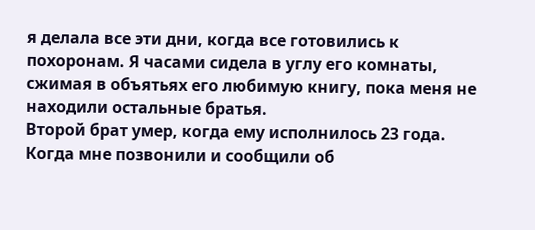я делала все эти дни, когда все готовились к похоронам. Я часами сидела в углу его комнаты, сжимая в объятьях его любимую книгу, пока меня не находили остальные братья.
Второй брат умер, когда ему исполнилось 23 года. Когда мне позвонили и сообщили об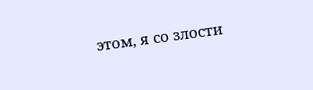этом, я со злости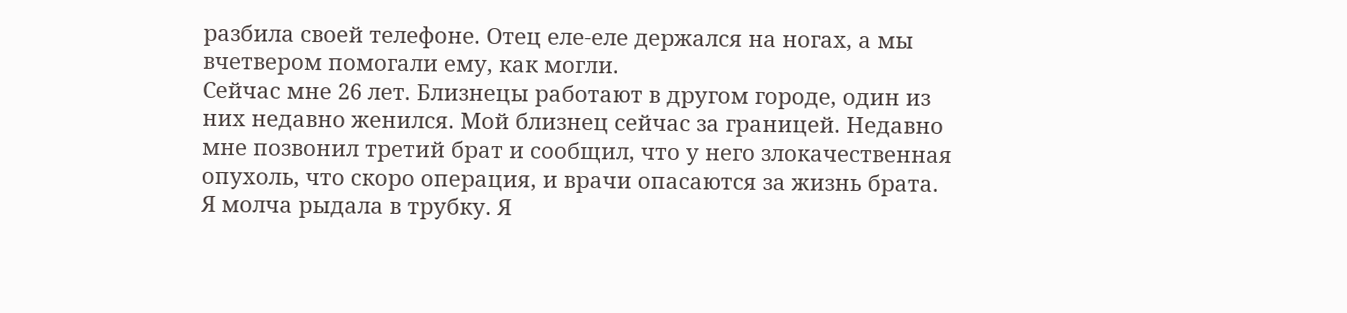разбила своей телефоне. Отец еле-еле держался на ногах, а мы вчетвером помогали ему, как могли.
Сейчас мне 26 лет. Близнецы работают в другом городе, один из них недавно женился. Мой близнец сейчас за границей. Недавно мне позвонил третий брат и сообщил, что у него злокачественная опухоль, что скоро операция, и врачи опасаются за жизнь брата. Я молча рыдала в трубку. Я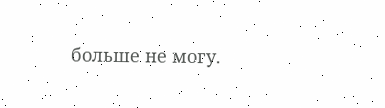больше не могу.